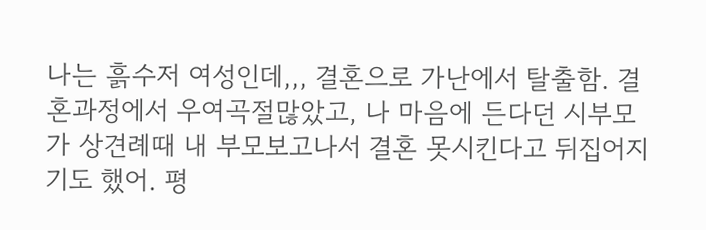나는 흙수저 여성인데,,, 결혼으로 가난에서 탈출함. 결혼과정에서 우여곡절많았고, 나 마음에 든다던 시부모가 상견례때 내 부모보고나서 결혼 못시킨다고 뒤집어지기도 했어. 평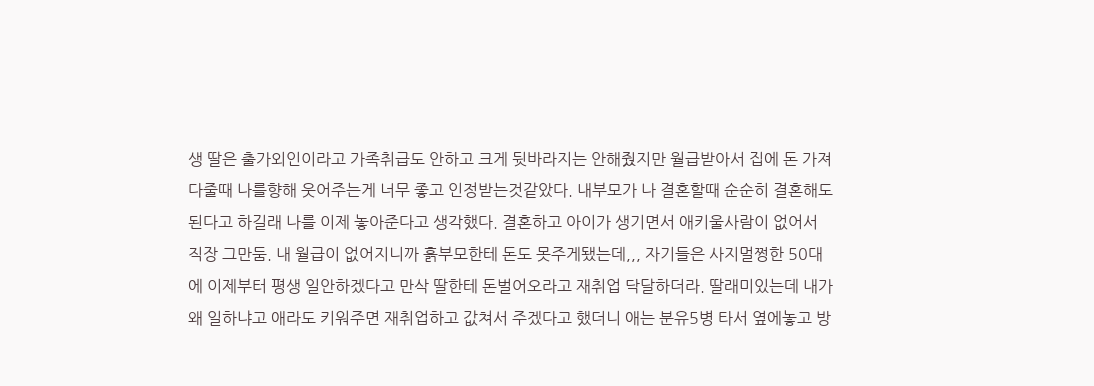생 딸은 출가외인이라고 가족취급도 안하고 크게 뒷바라지는 안해줬지만 월급받아서 집에 돈 가져다줄때 나를향해 웃어주는게 너무 좋고 인정받는것같았다. 내부모가 나 결혼할때 순순히 결혼해도 된다고 하길래 나를 이제 놓아준다고 생각했다. 결혼하고 아이가 생기면서 애키울사람이 없어서 직장 그만둠. 내 월급이 없어지니까 흙부모한테 돈도 못주게됐는데,,, 자기들은 사지멀쩡한 50대에 이제부터 평생 일안하겠다고 만삭 딸한테 돈벌어오라고 재취업 닥달하더라. 딸래미있는데 내가 왜 일하냐고 애라도 키워주면 재취업하고 값쳐서 주겠다고 했더니 애는 분유5병 타서 옆에놓고 방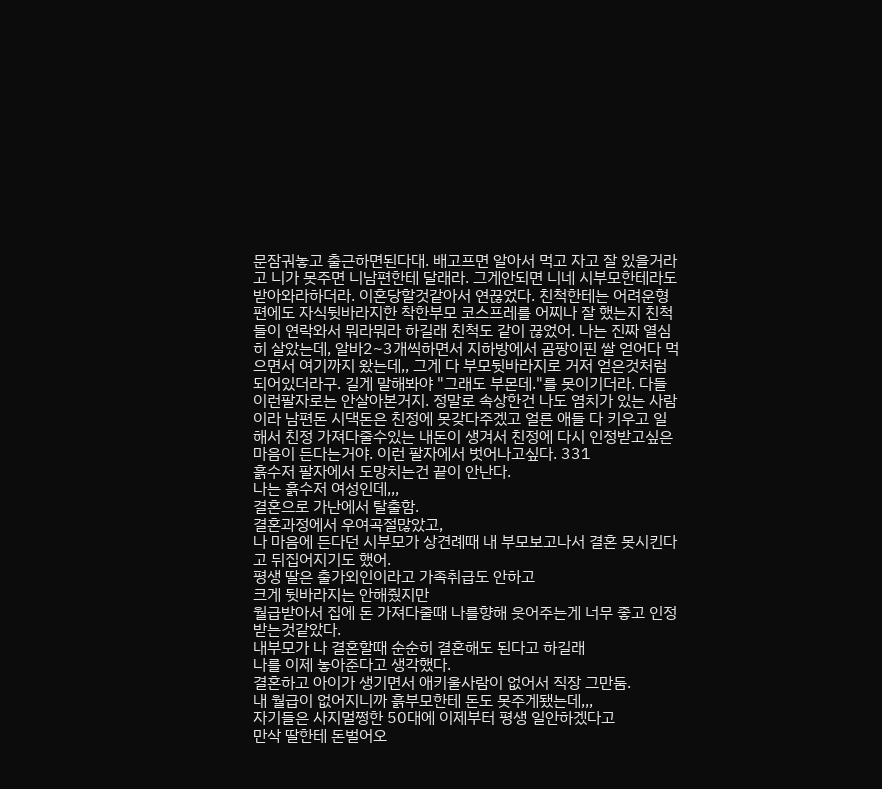문잠궈놓고 출근하면된다대. 배고프면 알아서 먹고 자고 잘 있을거라고 니가 못주면 니남편한테 달래라. 그게안되면 니네 시부모한테라도 받아와라하더라. 이혼당할것같아서 연끊었다. 친척한테는 어려운형편에도 자식뒷바라지한 착한부모 코스프레를 어찌나 잘 했는지 친척들이 연락와서 뭐라뭐라 하길래 친척도 같이 끊었어. 나는 진짜 열심히 살았는데, 알바2~3개씩하면서 지하방에서 곰팡이핀 쌀 얻어다 먹으면서 여기까지 왔는데,, 그게 다 부모뒷바라지로 거저 얻은것처럼 되어있더라구. 길게 말해봐야 "그래도 부몬데."를 못이기더라. 다들 이런팔자로는 안살아본거지. 정말로 속상한건 나도 염치가 있는 사람이라 남편돈 시댁돈은 친정에 못갖다주겠고 얼른 애들 다 키우고 일해서 친정 가져다줄수있는 내돈이 생겨서 친정에 다시 인정받고싶은 마음이 든다는거야. 이런 팔자에서 벗어나고싶다. 331
흙수저 팔자에서 도망치는건 끝이 안난다.
나는 흙수저 여성인데,,,
결혼으로 가난에서 탈출함.
결혼과정에서 우여곡절많았고,
나 마음에 든다던 시부모가 상견례때 내 부모보고나서 결혼 못시킨다고 뒤집어지기도 했어.
평생 딸은 출가외인이라고 가족취급도 안하고
크게 뒷바라지는 안해줬지만
월급받아서 집에 돈 가져다줄때 나를향해 웃어주는게 너무 좋고 인정받는것같았다.
내부모가 나 결혼할때 순순히 결혼해도 된다고 하길래
나를 이제 놓아준다고 생각했다.
결혼하고 아이가 생기면서 애키울사람이 없어서 직장 그만둠.
내 월급이 없어지니까 흙부모한테 돈도 못주게됐는데,,,
자기들은 사지멀쩡한 50대에 이제부터 평생 일안하겠다고
만삭 딸한테 돈벌어오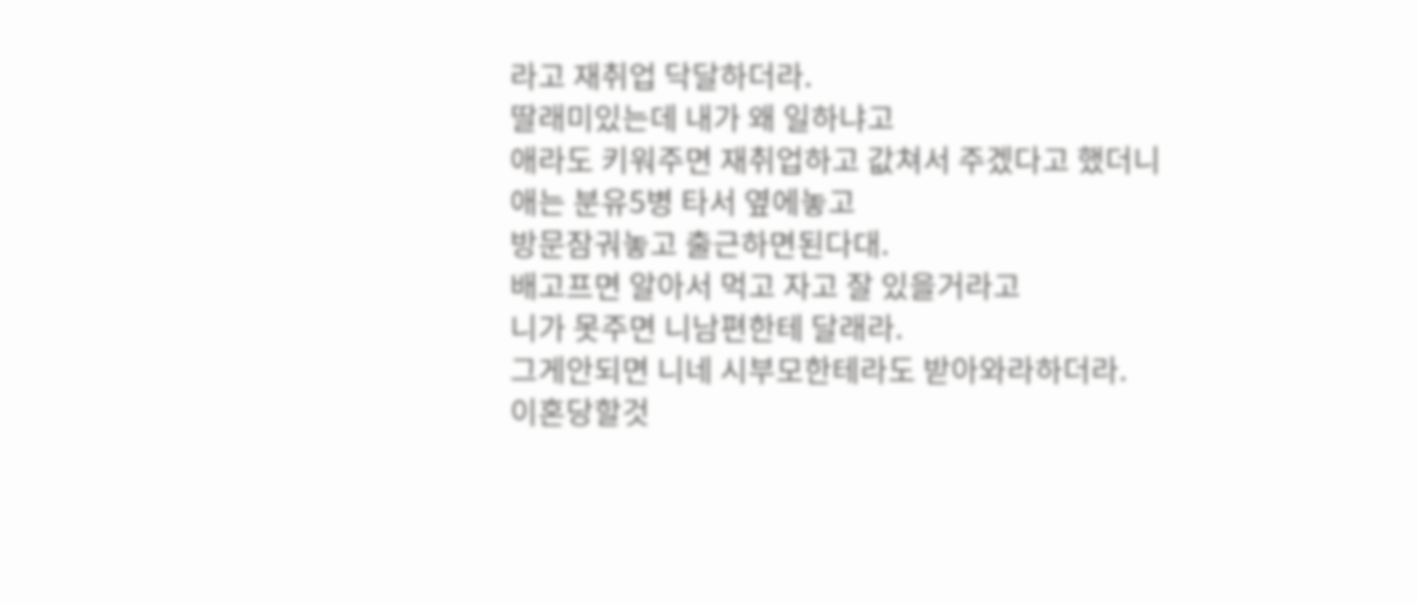라고 재취업 닥달하더라.
딸래미있는데 내가 왜 일하냐고
애라도 키워주면 재취업하고 값쳐서 주겠다고 했더니
애는 분유5병 타서 옆에놓고
방문잠궈놓고 출근하면된다대.
배고프면 알아서 먹고 자고 잘 있을거라고
니가 못주면 니남편한테 달래라.
그게안되면 니네 시부모한테라도 받아와라하더라.
이혼당할것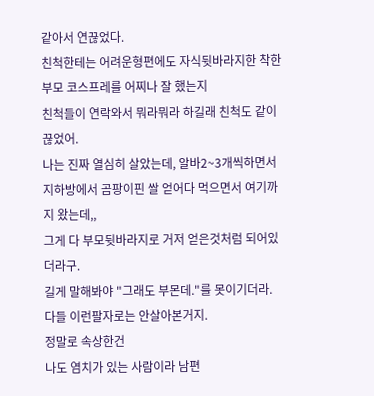같아서 연끊었다.
친척한테는 어려운형편에도 자식뒷바라지한 착한부모 코스프레를 어찌나 잘 했는지
친척들이 연락와서 뭐라뭐라 하길래 친척도 같이 끊었어.
나는 진짜 열심히 살았는데, 알바2~3개씩하면서 지하방에서 곰팡이핀 쌀 얻어다 먹으면서 여기까지 왔는데,,
그게 다 부모뒷바라지로 거저 얻은것처럼 되어있더라구.
길게 말해봐야 "그래도 부몬데."를 못이기더라.
다들 이런팔자로는 안살아본거지.
정말로 속상한건
나도 염치가 있는 사람이라 남편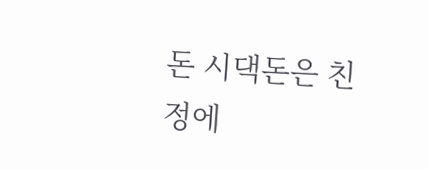돈 시댁돈은 친정에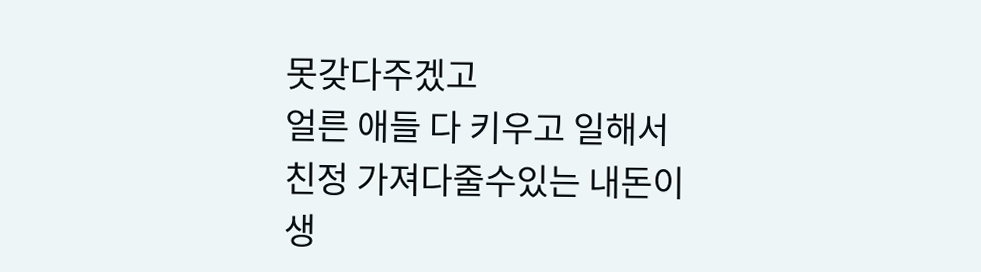못갖다주겠고
얼른 애들 다 키우고 일해서
친정 가져다줄수있는 내돈이 생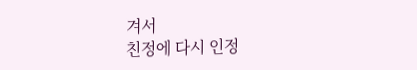겨서
친정에 다시 인정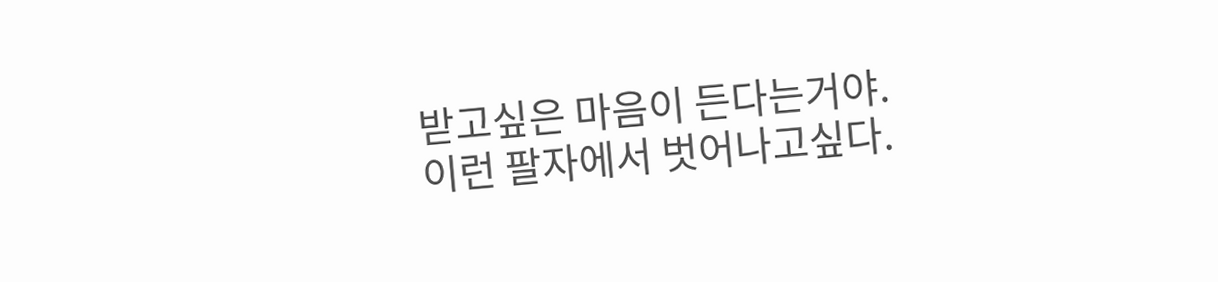받고싶은 마음이 든다는거야.
이런 팔자에서 벗어나고싶다.